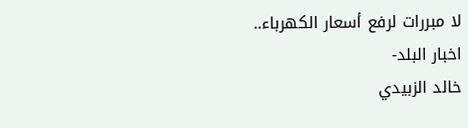لا مبررات لرفع أسعار الكهرباء..
اخبار البلد-
خالد الزبيدي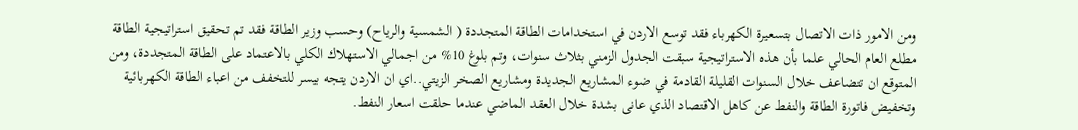ومن الامور ذات الاتصال بتسعيرة الكهرباء فقد توسع الاردن في استخدامات الطاقة المتجددة ( الشمسية والرياح) وحسب وزير الطاقة فقد تم تحقيق استراتيجية الطاقة مطلع العام الحالي علما بأن هذه الاستراتيجية سبقت الجدول الزمني بثلاث سنوات، وتم بلوغ 10% من اجمالي الاستهلاك الكلي بالاعتماد على الطاقة المتجددة، ومن المتوقع ان تتضاعف خلال السنوات القليلة القادمة في ضوء المشاريع الجديدة ومشاريع الصخر الزيتي..اي ان الاردن يتجه بيسر للتخفف من اعباء الطاقة الكهربائية وتخفيض فاتورة الطاقة والنفط عن كاهل الاقتصاد الذي عانى بشدة خلال العقد الماضي عندما حلقت اسعار النفط.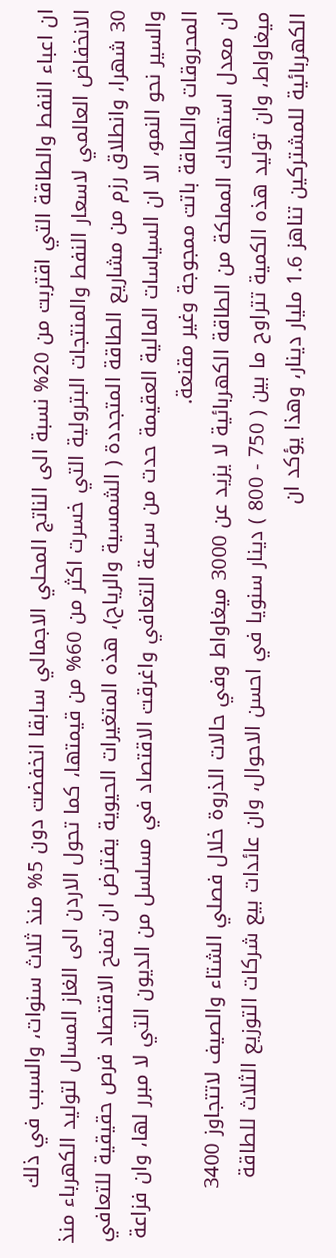ان اعباء النفط والطاقة التي اقتربت من 20% نسبة الى الناتج المحلي الاجمالي سابقا انخفضت دون 5% منذ ثلاث سنوات، والسبب في ذلك الانخفاض العالمي لاسعار النفط والمنتجات البترولية التي خسرت اكثر من 60% من قيمتها، كما تحول الاردن الى الغاز المسال لتوليد الكهرباء منذ 30 شهرا، وانطلاق رزم من مشاريع الطاقة المتجددة ( الشمسية والرياح)، هذه المتغيرات الحيوية يفترض ان تمنح الاقتصاد فرص حقيقية للتعافي والسير نحو النمو، الا ان السياسات المالية العقيمة حدت من سرعة التعافي واغرقت الاقتصاد في مسلسل من الديون التي لا مبرر لها، وان فزاعة المحروقات والطاقة باتت ممجوجة وغير مقنعة.
ان معدل استهلاك المملكة من الطاقة الكهربائية لا يزيد عن 3000 ميغاواط وفي حالات الذروة خلال فصلي الشتاء والصيف لاتتجاوز 3400 ميغاواط، وان توليد هذه الكمية تتراوح ما بين ( 750 - 800 ) دينار سنويا في احسن الاحوال، وان عائدات بيع شركات التوزيع الثلاث للطاقة الكهربائية للمشتركين تناهز 1.6 مليار دينار، وهذا يؤكد ان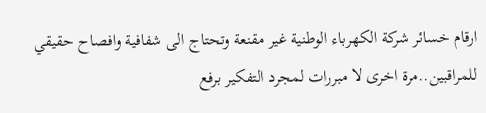ارقام خسائر شركة الكهرباء الوطنية غير مقنعة وتحتاج الى شفافية وافصاح حقيقي للمراقبين..مرة اخرى لا مبررات لمجرد التفكير برفع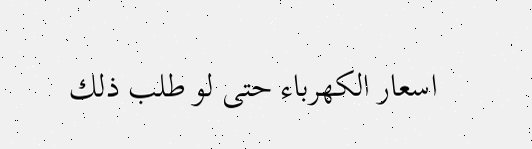اسعار الكهرباء حتى لو طلب ذلك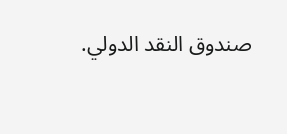صندوق النقد الدولي.